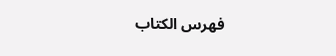فهرس الكتاب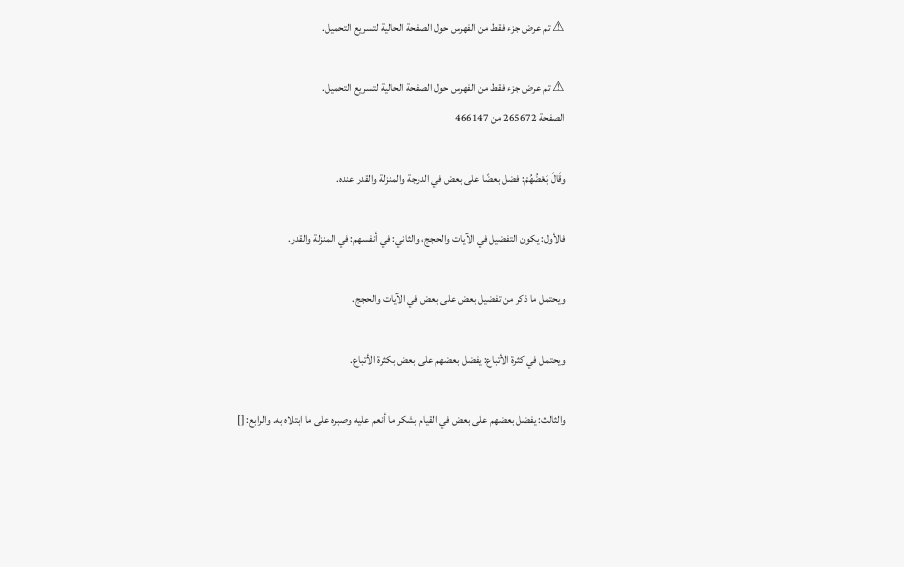⚠ تم عرض جزء فقط من الفهرس حول الصفحة الحالية لتسريع التحميل.

⚠ تم عرض جزء فقط من الفهرس حول الصفحة الحالية لتسريع التحميل.
الصفحة 265672 من 466147

وقَالَ بَعْضُهُمْ: فضل بعضًا على بعض في الدرجة والمنزلة والقدر عنده.

فالأول: يكون التفضيل في الآيات والحجج، والثاني: في أنفسهم: في المنزلة والقدر.

ويحتمل ما ذكر من تفضيل بعض على بعض في الآيات والحجج.

ويحتمل في كثرة الأتباع: يفضل بعضهم على بعض بكثرة الأتباع.

والثالث: يفضل بعضهم على بعض في القيام بشكر ما أنعم عليه وصبره على ما ابتلاه به. والرابع: []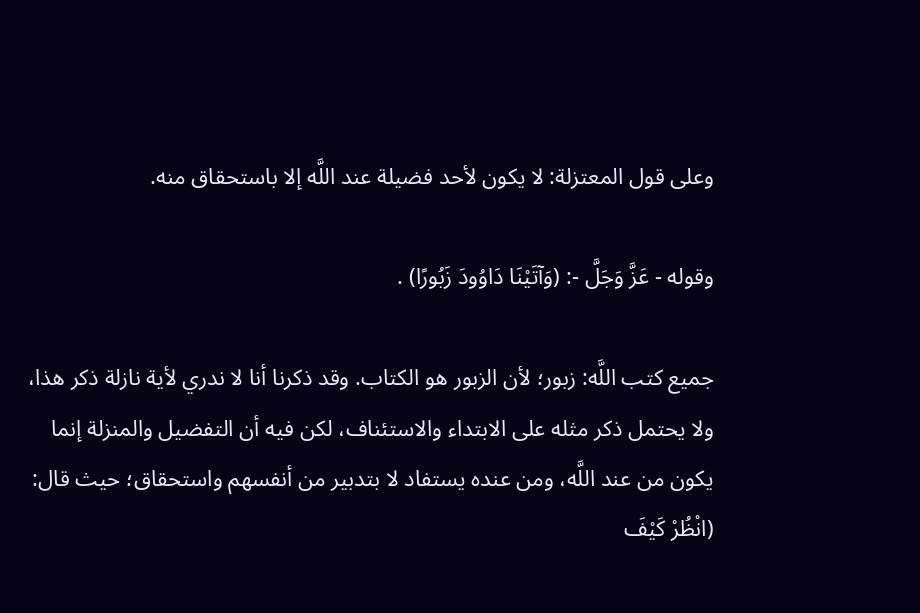وعلى قول المعتزلة: لا يكون لأحد فضيلة عند اللَّه إلا باستحقاق منه.

وقوله - عَزَّ وَجَلَّ -: (وَآتَيْنَا دَاوُودَ زَبُورًا) .

جميع كتب اللَّه: زبور؛ لأن الزبور هو الكتاب. وقد ذكرنا أنا لا ندري لأية نازلة ذكر هذا، ولا يحتمل ذكر مثله على الابتداء والاستئناف، لكن فيه أن التفضيل والمنزلة إنما يكون من عند اللَّه، ومن عنده يستفاد لا بتدبير من أنفسهم واستحقاق؛ حيث قال: (انْظُرْ كَيْفَ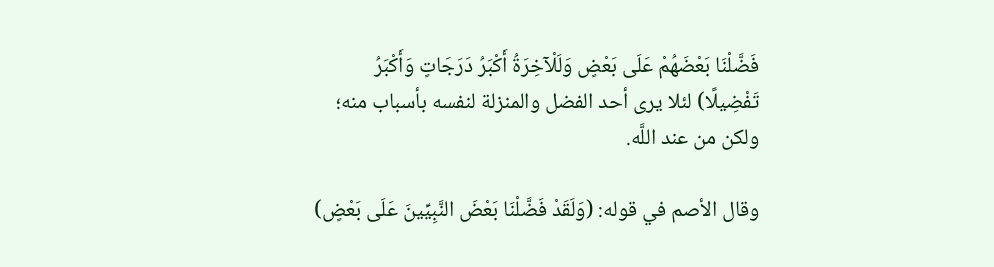فَضَّلْنَا بَعْضَهُمْ عَلَى بَعْضٍ وَلَلْآخِرَةُ أَكْبَرُ دَرَجَاتٍ وَأَكْبَرُ تَفْضِيلًا) لئلا يرى أحد الفضل والمنزلة لنفسه بأسباب منه؛ ولكن من عند اللَّه.

وقال الأصم في قوله: (وَلَقَدْ فَضَّلْنَا بَعْضَ النَّبِيِّينَ عَلَى بَعْضٍ)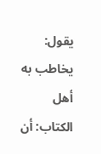يقول: يخاطب به أهل الكتاب: أن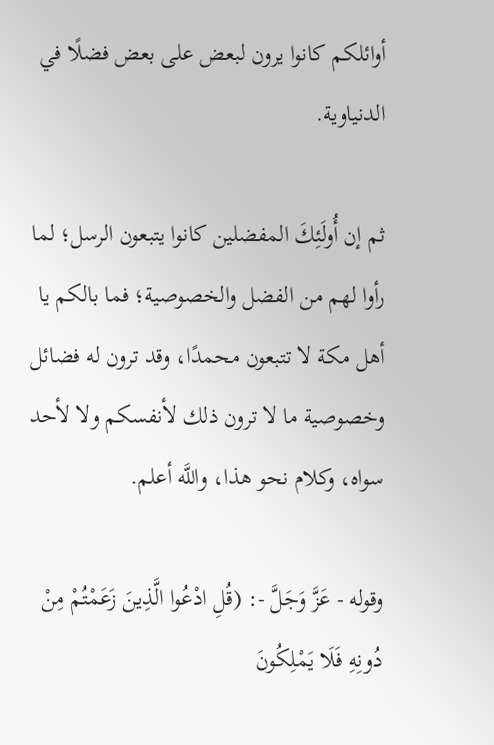أوائلكم كانوا يرون لبعض على بعض فضلًا في الدنياوية.

ثم إن أُولَئِكَ المفضلين كانوا يتبعون الرسل؛ لما رأوا لهم من الفضل والخصوصية؛ فما بالكم يا أهل مكة لا تتبعون محمدًا، وقد ترون له فضائل وخصوصية ما لا ترون ذلك لأنفسكم ولا لأحد سواه، وكلام نحو هذا، واللَّه أعلم.

وقوله - عَزَّ وَجَلَّ -: (قُلِ ادْعُوا الَّذِينَ زَعَمْتُمْ مِنْ دُونِهِ فَلَا يَمْلِكُونَ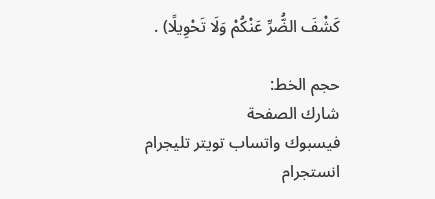كَشْفَ الضُّرِّ عَنْكُمْ وَلَا تَحْوِيلًا) .

حجم الخط:
شارك الصفحة
فيسبوك واتساب تويتر تليجرام انستجرام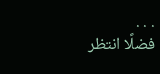. . .
فضلًا انتظر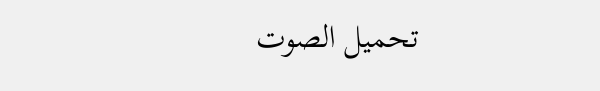تحميل الصوت